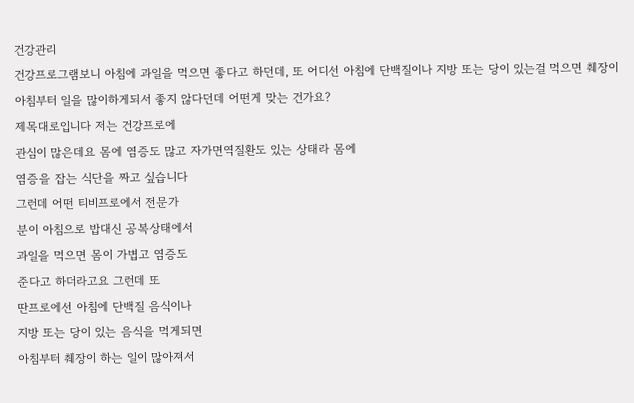건강관리
건강프로그램보니 아침에 과일을 먹으면 좋다고 하던데, 또 어디선 아침에 단백질이나 지방 또는 당이 있는걸 먹으면 췌장이 아침부터 일을 많이하게되서 좋지 않다던데 어떤게 맞는 건가요?
제목대로입니다 저는 건강프로에
관심이 많은데요 몸에 염증도 많고 자가면역질환도 있는 상태라 몸에
염증을 잡는 식단을 짜고 싶습니다
그런데 어떤 티비프로에서 전문가
분이 아침으로 밥대신 공복상태에서
과일을 먹으면 몸이 가볍고 염증도
준다고 하더라고요 그런데 또
딴프로에선 아침에 단백질 음식이나
지방 또는 당이 있는 음식을 먹게되면
아침부터 췌장이 하는 일이 많아져서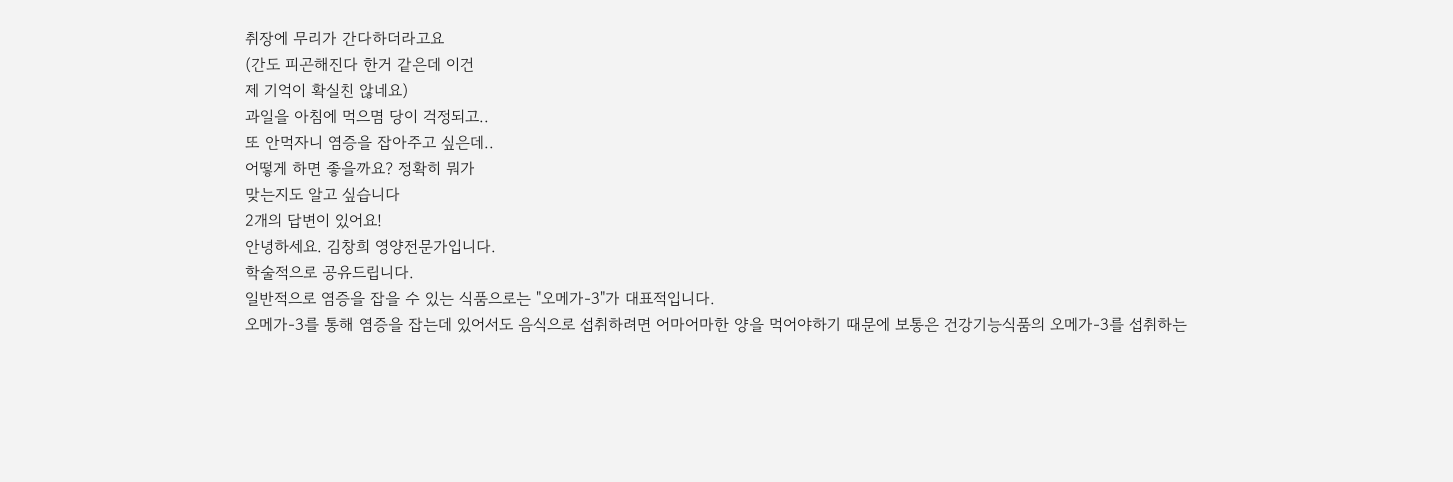취장에 무리가 간다하더라고요
(간도 피곤해진다 한거 같은데 이건
제 기억이 확실친 않네요)
과일을 아침에 먹으몀 당이 걱정되고..
또 안먹자니 염증을 잡아주고 싶은데..
어떻게 하면 좋을까요? 정확히 뭐가
맞는지도 알고 싶습니다
2개의 답변이 있어요!
안녕하세요. 김창희 영양전문가입니다.
학술적으로 공유드립니다.
일반적으로 염증을 잡을 수 있는 식품으로는 "오메가-3"가 대표적입니다.
오메가-3를 통해 염증을 잡는데 있어서도 음식으로 섭취하려면 어마어마한 양을 먹어야하기 때문에 보통은 건강기능식품의 오메가-3를 섭취하는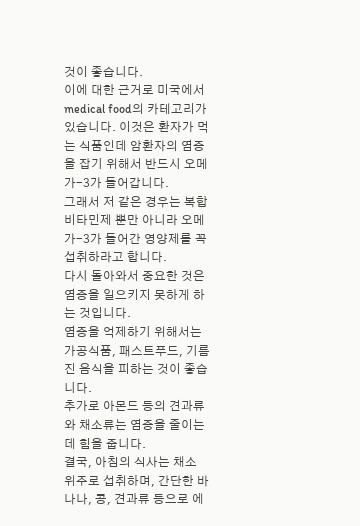것이 좋습니다.
이에 대한 근거로 미국에서 medical food의 카테고리가 있습니다. 이것은 환자가 먹는 식품인데 암환자의 염증을 잡기 위해서 반드시 오메가-3가 들어갑니다.
그래서 저 같은 경우는 복합 비타민제 뿐만 아니라 오메가-3가 들어간 영양제를 꼭 섭취하라고 합니다.
다시 돌아와서 중요한 것은 염증을 일으키지 못하게 하는 것입니다.
염증을 억제하기 위해서는 가공식품, 패스트푸드, 기름진 음식을 피하는 것이 좋습니다.
추가로 아몬드 등의 견과류와 채소류는 염증을 줄이는데 힘을 줍니다.
결국, 아침의 식사는 채소 위주로 섭취하며, 간단한 바나나, 콩, 견과류 등으로 에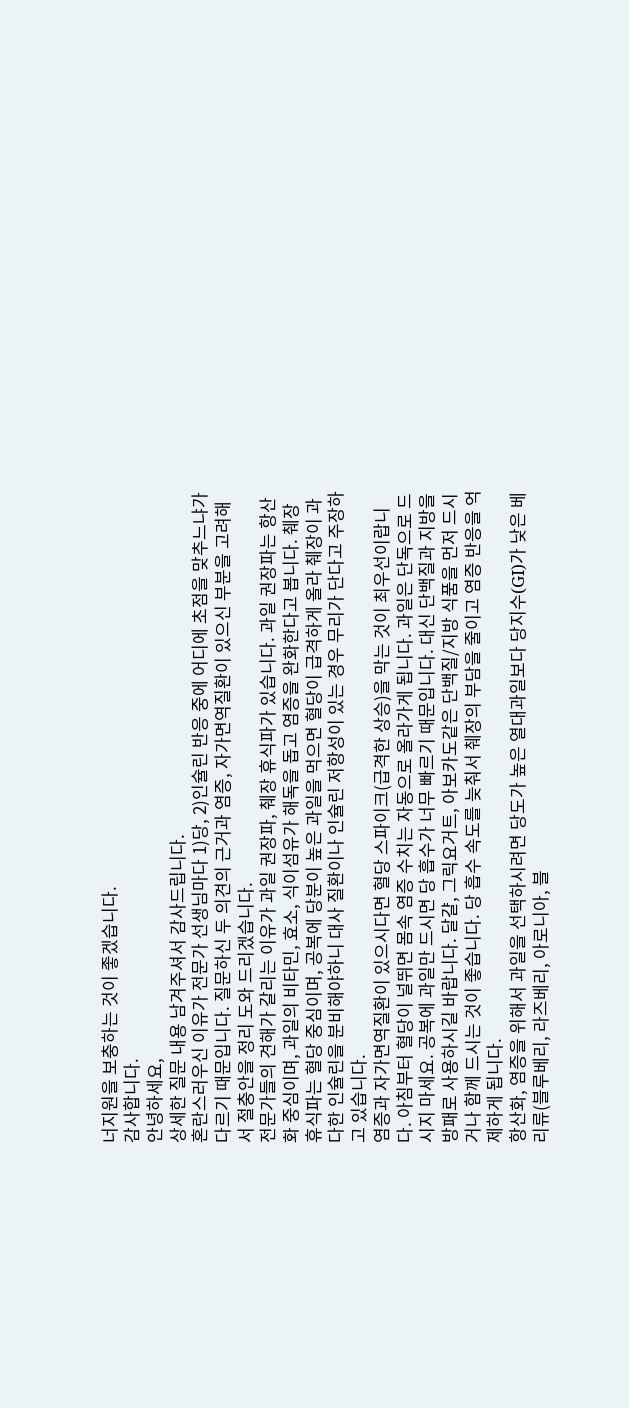너지원을 보충하는 것이 좋겠습니다.
감사합니다.
안녕하세요,
상세한 질문 내용 남겨주셔서 감사드립니다.
혼란스러우신 이유가 전문가 선생님마다 1)당, 2)인슐린 반응 중에 어디에 초점을 맞추느냐가 다르기 때문입니다. 질문하신 두 의견의 근거과 염증, 자가면역질환이 있으신 부분을 고려해서 절충안을 정리 도와 드리겠습니다.
전문가들의 견해가 갈리는 이유가 과일 권장파, 췌장 휴식파가 있습니다. 과일 권장파는 항산화 중심이며, 과일의 비타민, 효소, 식이섬유가 해독을 돕고 염증을 완화한다고 봅니다. 췌장 휴식파는 혈당 중심이며, 공복에 당분이 높은 과일을 먹으면 혈당이 급격하게 올라 췌장이 과다한 인슐린을 분비해야하니 대사 질환이나 인슐린 저항성이 있는 경우 무리가 단다고 주장하고 있습니다.
염증과 자가면역질환이 있으시다면 혈당 스파이크(급격한 상승)을 막는 것이 최우선이랍니다. 아침부터 혈당이 널뛰면 몸속 염증 수치는 자동으로 올라가게 됩니다. 과일은 단독으로 드시지 마세요. 공복에 과일만 드시면 당 흡수가 너무 빠르기 때문입니다. 대신 단백질과 지방을 방패로 사용하시길 바랍니다. 달걀, 그릭요거트, 아보카도같은 단백질/지방 식품을 먼저 드시거나 함께 드시는 것이 좋습니다. 당 흡수 속도를 늦춰서 췌장의 부담을 줄이고 염증 반응을 억제하게 됩니다.
항산화, 염증을 위해서 과일을 선택하시려면 당도가 높은 열대과일보다 당지수(GI)가 낮은 베리류(블루베리, 라즈베리, 아로니아, 블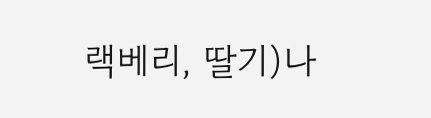랙베리, 딸기)나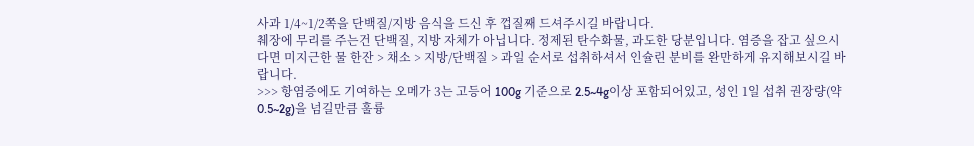사과 1/4~1/2쪽을 단백질/지방 음식을 드신 후 껍질째 드셔주시길 바랍니다.
췌장에 무리를 주는건 단백질, 지방 자체가 아닙니다. 정제된 탄수화물, 과도한 당분입니다. 염증을 잡고 싶으시다면 미지근한 물 한잔 > 채소 > 지방/단백질 > 과일 순서로 섭취하셔서 인슐린 분비를 완만하게 유지해보시길 바랍니다.
>>> 항염증에도 기여하는 오메가 3는 고등어 100g 기준으로 2.5~4g이상 포함되어있고, 성인 1일 섭취 권장량(약 0.5~2g)을 넘길만큼 훌륭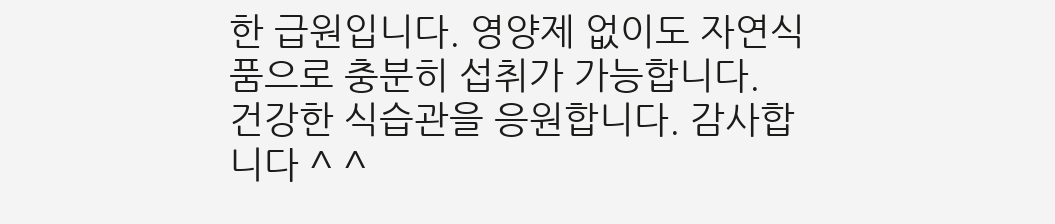한 급원입니다. 영양제 없이도 자연식품으로 충분히 섭취가 가능합니다.
건강한 식습관을 응원합니다. 감사합니다 ^ ^